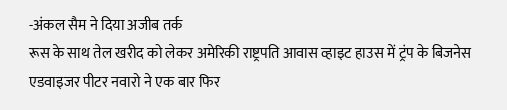-अंकल सैम ने दिया अजीब तर्क
रूस के साथ तेल खरीद को लेकर अमेरिकी राष्ट्रपति आवास व्हाइट हाउस में ट्रंप के बिजनेस एडवाइजर पीटर नवारो ने एक बार फिर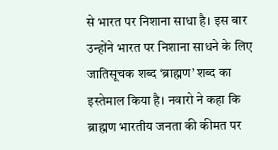से भारत पर निशाना साधा है। इस बार उन्होंने भारत पर निशाना साधने के लिए जातिसूचक शब्द ‘ब्राह्मण’ शब्द का इस्तेमाल किया है। नवारो ने कहा कि ब्राह्मण भारतीय जनता की कीमत पर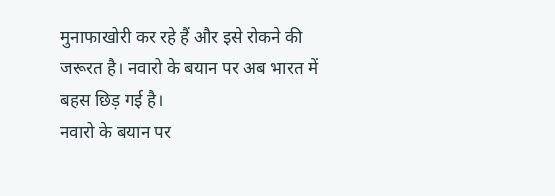मुनाफाखोरी कर रहे हैं और इसे रोकने की जरूरत है। नवारो के बयान पर अब भारत में बहस छिड़ गई है।
नवारो के बयान पर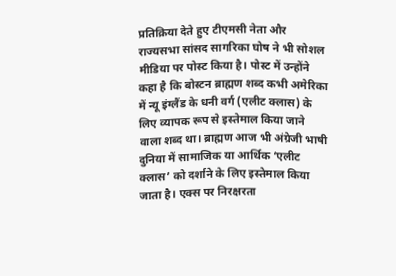प्रतिक्रिया देते हुए टीएमसी नेता और राज्यसभा सांसद सागरिका घोष ने भी सोशल मीडिया पर पोस्ट किया है। पोस्ट में उन्होंने कहा है कि बोस्टन ब्राह्मण शब्द कभी अमेरिका में न्यू इंग्लैंड के धनी वर्ग (एलीट क्लास) के लिए व्यापक रूप से इस्तेमाल किया जाने वाला शब्द था। ब्राह्मण आज भी अंग्रेजी भाषी दुनिया में सामाजिक या आर्थिक ‘एलीट क्लास’ को दर्शाने के लिए इस्तेमाल किया जाता है। एक्स पर निरक्षरता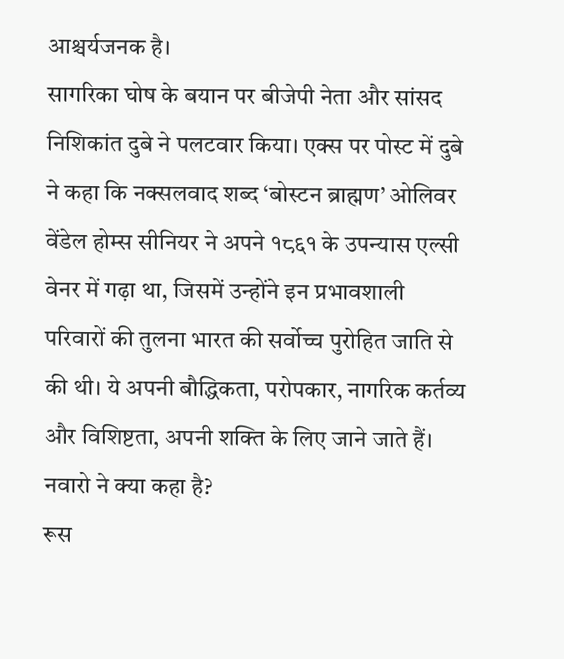आश्चर्यजनक है।
सागरिका घोष के बयान पर बीजेपी नेता और सांसद निशिकांत दुबे ने पलटवार किया। एक्स पर पोस्ट में दुबे ने कहा कि नक्सलवाद शब्द ‘बोस्टन ब्राह्मण’ ओलिवर वेंडेल होम्स सीनियर ने अपने १८६१ के उपन्यास एल्सी वेनर में गढ़ा था, जिसमें उन्होंने इन प्रभावशाली परिवारों की तुलना भारत की सर्वोच्च पुरोहित जाति से की थी। ये अपनी बौद्धिकता, परोपकार, नागरिक कर्तव्य और विशिष्टता, अपनी शक्ति के लिए जाने जाते हैं।
नवारो ने क्या कहा है?
रूस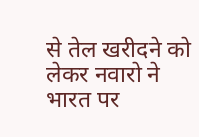से तेल खरीदने को लेकर नवारो ने भारत पर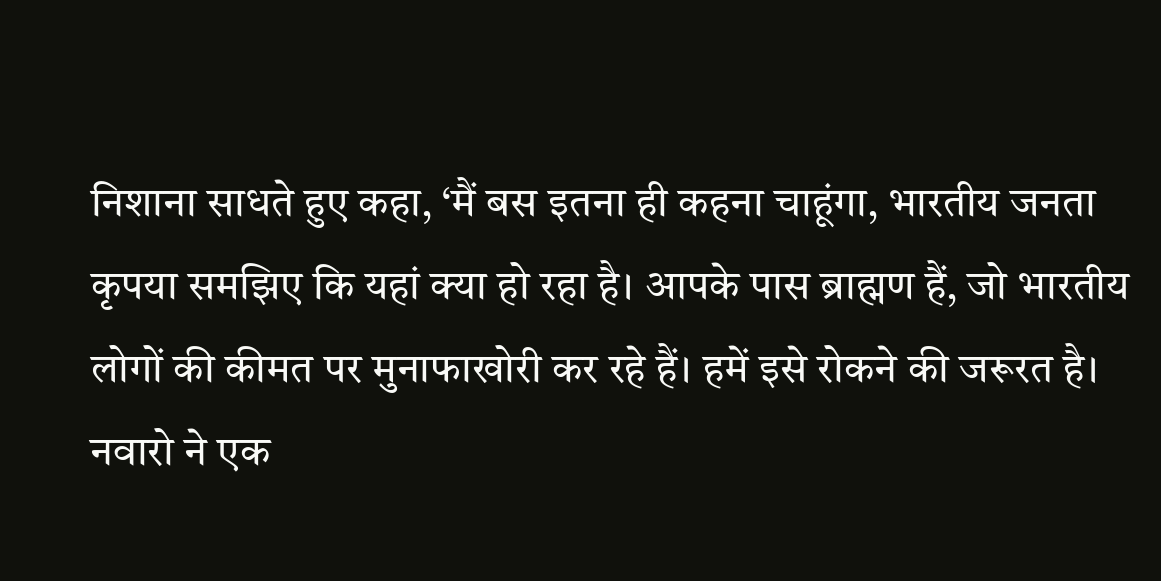निशाना साधते हुए कहा, ‘मैं बस इतना ही कहना चाहूंगा, भारतीय जनता कृपया समझिए कि यहां क्या हो रहा है। आपके पास ब्राह्मण हैं, जो भारतीय लोगों की कीमत पर मुनाफाखोरी कर रहे हैं। हमें इसे रोकने की जरूरत है। नवारो ने एक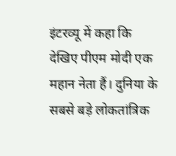इंटरव्यू में कहा कि देखिए पीएम मोदी एक महान नेता हैं। दुनिया के सबसे बड़े लोकतांत्रिक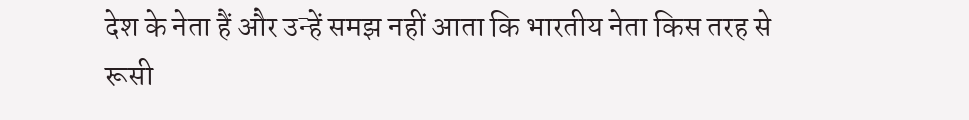देश के नेता हैं और उन्हें समझ नहीं आता कि भारतीय नेता किस तरह से रूसी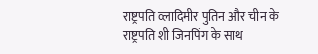राष्ट्रपति व्लादिमीर पुतिन और चीन के राष्ट्रपति शी जिनपिंग के साथ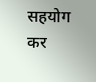सहयोग कर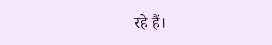रहे हैं।